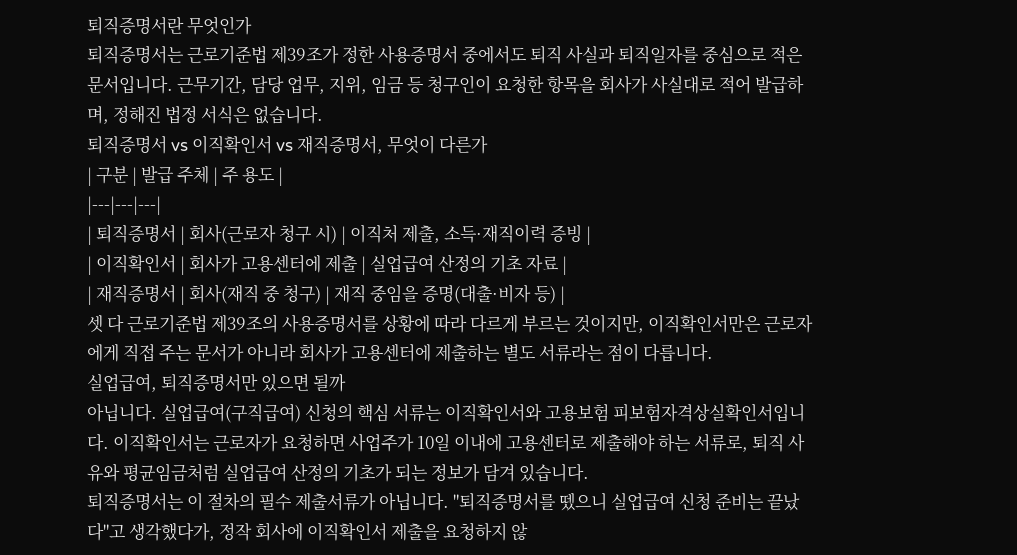퇴직증명서란 무엇인가
퇴직증명서는 근로기준법 제39조가 정한 사용증명서 중에서도 퇴직 사실과 퇴직일자를 중심으로 적은 문서입니다. 근무기간, 담당 업무, 지위, 임금 등 청구인이 요청한 항목을 회사가 사실대로 적어 발급하며, 정해진 법정 서식은 없습니다.
퇴직증명서 vs 이직확인서 vs 재직증명서, 무엇이 다른가
| 구분 | 발급 주체 | 주 용도 |
|---|---|---|
| 퇴직증명서 | 회사(근로자 청구 시) | 이직처 제출, 소득·재직이력 증빙 |
| 이직확인서 | 회사가 고용센터에 제출 | 실업급여 산정의 기초 자료 |
| 재직증명서 | 회사(재직 중 청구) | 재직 중임을 증명(대출·비자 등) |
셋 다 근로기준법 제39조의 사용증명서를 상황에 따라 다르게 부르는 것이지만, 이직확인서만은 근로자에게 직접 주는 문서가 아니라 회사가 고용센터에 제출하는 별도 서류라는 점이 다릅니다.
실업급여, 퇴직증명서만 있으면 될까
아닙니다. 실업급여(구직급여) 신청의 핵심 서류는 이직확인서와 고용보험 피보험자격상실확인서입니다. 이직확인서는 근로자가 요청하면 사업주가 10일 이내에 고용센터로 제출해야 하는 서류로, 퇴직 사유와 평균임금처럼 실업급여 산정의 기초가 되는 정보가 담겨 있습니다.
퇴직증명서는 이 절차의 필수 제출서류가 아닙니다. "퇴직증명서를 뗐으니 실업급여 신청 준비는 끝났다"고 생각했다가, 정작 회사에 이직확인서 제출을 요청하지 않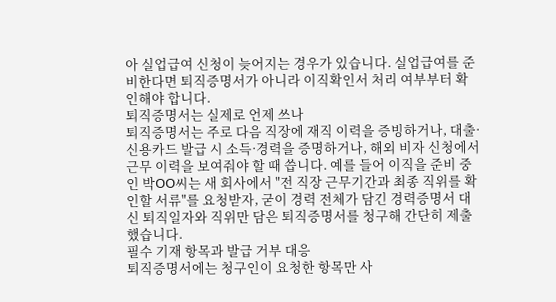아 실업급여 신청이 늦어지는 경우가 있습니다. 실업급여를 준비한다면 퇴직증명서가 아니라 이직확인서 처리 여부부터 확인해야 합니다.
퇴직증명서는 실제로 언제 쓰나
퇴직증명서는 주로 다음 직장에 재직 이력을 증빙하거나, 대출·신용카드 발급 시 소득·경력을 증명하거나, 해외 비자 신청에서 근무 이력을 보여줘야 할 때 씁니다. 예를 들어 이직을 준비 중인 박OO씨는 새 회사에서 "전 직장 근무기간과 최종 직위를 확인할 서류"를 요청받자, 굳이 경력 전체가 담긴 경력증명서 대신 퇴직일자와 직위만 담은 퇴직증명서를 청구해 간단히 제출했습니다.
필수 기재 항목과 발급 거부 대응
퇴직증명서에는 청구인이 요청한 항목만 사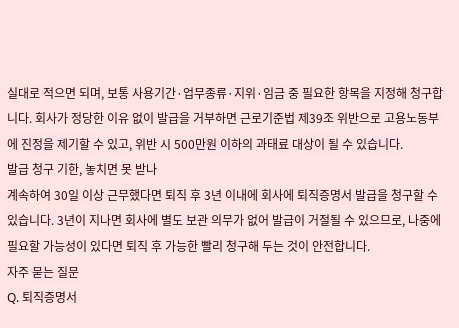실대로 적으면 되며, 보통 사용기간·업무종류·지위·임금 중 필요한 항목을 지정해 청구합니다. 회사가 정당한 이유 없이 발급을 거부하면 근로기준법 제39조 위반으로 고용노동부에 진정을 제기할 수 있고, 위반 시 500만원 이하의 과태료 대상이 될 수 있습니다.
발급 청구 기한, 놓치면 못 받나
계속하여 30일 이상 근무했다면 퇴직 후 3년 이내에 회사에 퇴직증명서 발급을 청구할 수 있습니다. 3년이 지나면 회사에 별도 보관 의무가 없어 발급이 거절될 수 있으므로, 나중에 필요할 가능성이 있다면 퇴직 후 가능한 빨리 청구해 두는 것이 안전합니다.
자주 묻는 질문
Q. 퇴직증명서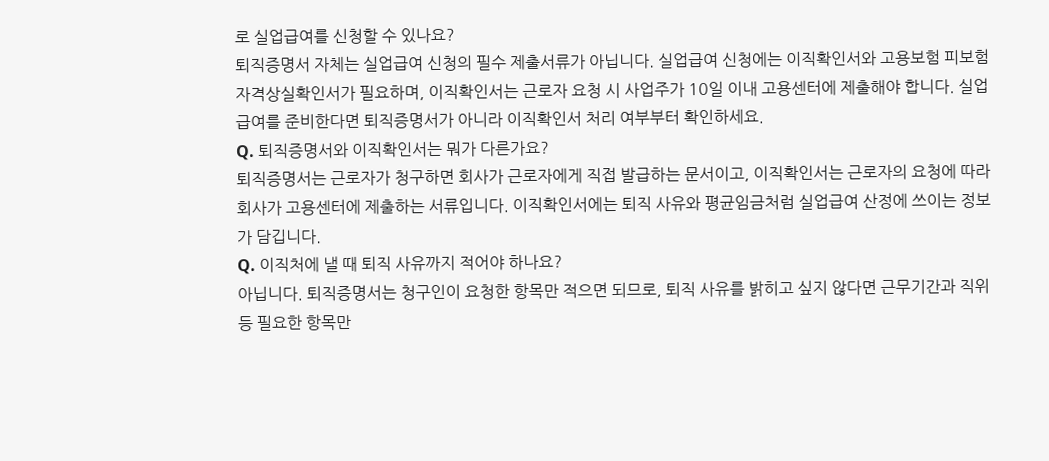로 실업급여를 신청할 수 있나요?
퇴직증명서 자체는 실업급여 신청의 필수 제출서류가 아닙니다. 실업급여 신청에는 이직확인서와 고용보험 피보험자격상실확인서가 필요하며, 이직확인서는 근로자 요청 시 사업주가 10일 이내 고용센터에 제출해야 합니다. 실업급여를 준비한다면 퇴직증명서가 아니라 이직확인서 처리 여부부터 확인하세요.
Q. 퇴직증명서와 이직확인서는 뭐가 다른가요?
퇴직증명서는 근로자가 청구하면 회사가 근로자에게 직접 발급하는 문서이고, 이직확인서는 근로자의 요청에 따라 회사가 고용센터에 제출하는 서류입니다. 이직확인서에는 퇴직 사유와 평균임금처럼 실업급여 산정에 쓰이는 정보가 담깁니다.
Q. 이직처에 낼 때 퇴직 사유까지 적어야 하나요?
아닙니다. 퇴직증명서는 청구인이 요청한 항목만 적으면 되므로, 퇴직 사유를 밝히고 싶지 않다면 근무기간과 직위 등 필요한 항목만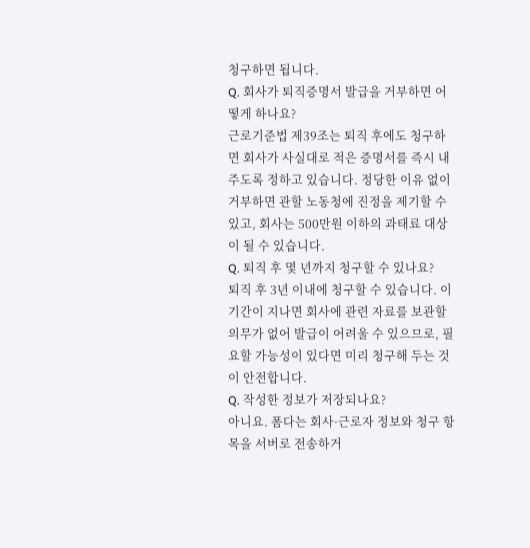청구하면 됩니다.
Q. 회사가 퇴직증명서 발급을 거부하면 어떻게 하나요?
근로기준법 제39조는 퇴직 후에도 청구하면 회사가 사실대로 적은 증명서를 즉시 내주도록 정하고 있습니다. 정당한 이유 없이 거부하면 관할 노동청에 진정을 제기할 수 있고, 회사는 500만원 이하의 과태료 대상이 될 수 있습니다.
Q. 퇴직 후 몇 년까지 청구할 수 있나요?
퇴직 후 3년 이내에 청구할 수 있습니다. 이 기간이 지나면 회사에 관련 자료를 보관할 의무가 없어 발급이 어려울 수 있으므로, 필요할 가능성이 있다면 미리 청구해 두는 것이 안전합니다.
Q. 작성한 정보가 저장되나요?
아니요. 폼다는 회사·근로자 정보와 청구 항목을 서버로 전송하거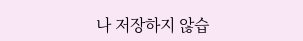나 저장하지 않습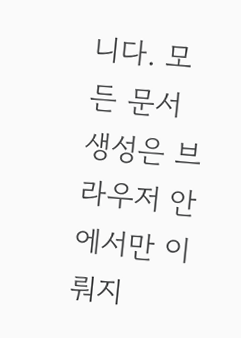니다. 모든 문서 생성은 브라우저 안에서만 이뤄지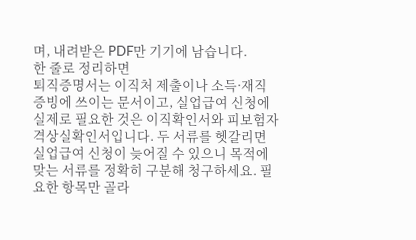며, 내려받은 PDF만 기기에 남습니다.
한 줄로 정리하면
퇴직증명서는 이직처 제출이나 소득·재직 증빙에 쓰이는 문서이고, 실업급여 신청에 실제로 필요한 것은 이직확인서와 피보험자격상실확인서입니다. 두 서류를 헷갈리면 실업급여 신청이 늦어질 수 있으니 목적에 맞는 서류를 정확히 구분해 청구하세요. 필요한 항목만 골라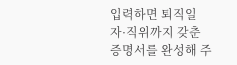입력하면 퇴직일자·직위까지 갖춘 증명서를 완성해 주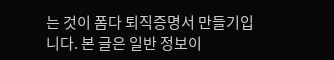는 것이 폼다 퇴직증명서 만들기입니다. 본 글은 일반 정보이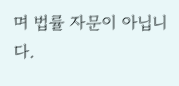며 법률 자문이 아닙니다.